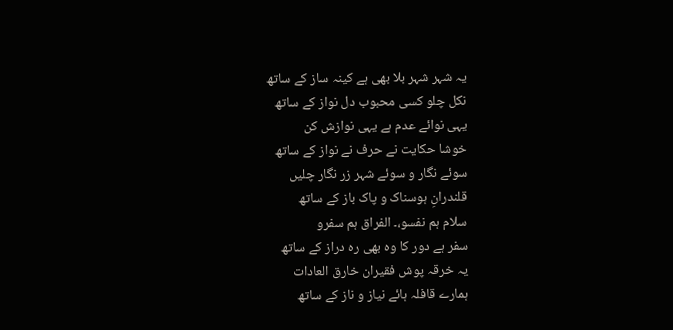یہ شہر شہر بلا بھی ہے کینہ ساز کے ساتھ
نکل چلو کسی محبوب دل نواز کے ساتھ
یہی نوائے عدم ہے یہی نوازش کن
خوشا حکایت نے حرف نے نواز کے ساتھ
سوئے نگار و سوئے شہر زر نگار چلیں
قلندرانِ ہوسناک و پاک باز کے ساتھ
سلام ہم نفسو،۔ الفراق ہم سفرو
سفر ہے دور کا وہ بھی رہ دراز کے ساتھ
یہ خرقہ پوش فقیران خارق العادات
ہمارے قافلہ ہائے نیاز و ناز کے ساتھ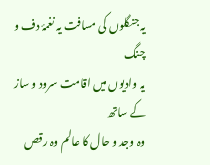یہ جنگلوں کی مسافت یہ نغمۂ دف و چنگ
یہ وادیوں میں اقامت سرود و ساز کے ساتھ
وہ وجد و حال کا عالم وہ رقص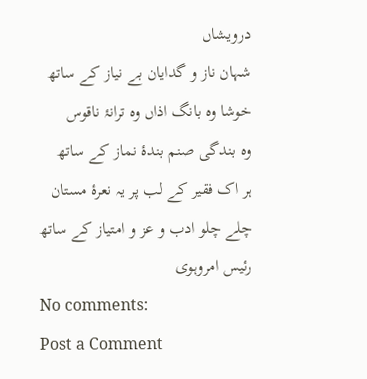درویشاں
شہان ناز و گدایان بے نیاز کے ساتھ
خوشا وہ بانگ اذاں وہ ترانۂ ناقوس
وہ بندگی صنم بندۂ نماز کے ساتھ
ہر اک فقیر کے لب پر یہ نعرۂ مستان
چلے چلو ادب و عز و امتیاز کے ساتھ
رئیس امروہوی
No comments:
Post a Comment